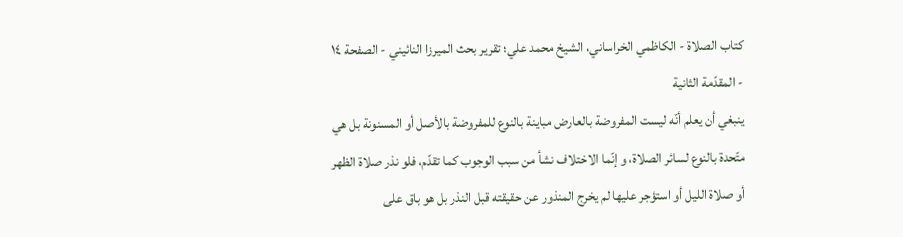کتاب الصلاة - الكاظمي الخراساني، الشيخ محمد علي؛ تقرير بحث الميرزا النائيني - الصفحة ١٤ - المقدّمة الثانية
ينبغي أن يعلم أنّه ليست المفروضة بالعارض مباينة بالنوع للمفروضة بالأصل أو المسنونة بل هي متّحدة بالنوع لسائر الصلاة، و إنّما الاختلاف نشأ من سبب الوجوب كما تقدّم، فلو نذر صلاة الظهر أو صلاة الليل أو استؤجر عليها لم يخرج المنذور عن حقيقته قبل النذر بل هو باق على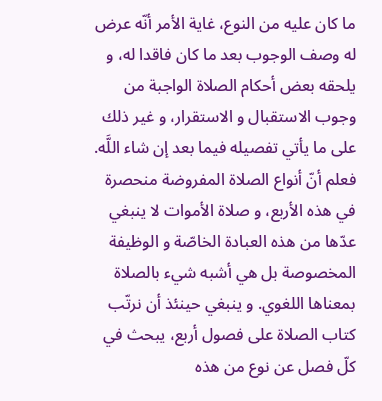ما كان عليه من النوع، غاية الأمر أنّه عرض له وصف الوجوب بعد ما كان فاقدا له، و يلحقه بعض أحكام الصلاة الواجبة من وجوب الاستقبال و الاستقرار، و غير ذلك على ما يأتي تفصيله فيما بعد إن شاء اللَّه.
فعلم أنّ أنواع الصلاة المفروضة منحصرة في هذه الأربع، و صلاة الأموات لا ينبغي عدّها من هذه العبادة الخاصّة و الوظيفة المخصوصة بل هي أشبه شيء بالصلاة بمعناها اللغوي. و ينبغي حينئذ أن نرتّب كتاب الصلاة على فصول أربع، يبحث في كلّ فصل عن نوع من هذه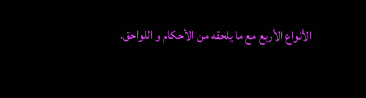الأنواع الأربع مع ما يلحقه من الأحكام و اللواحق.